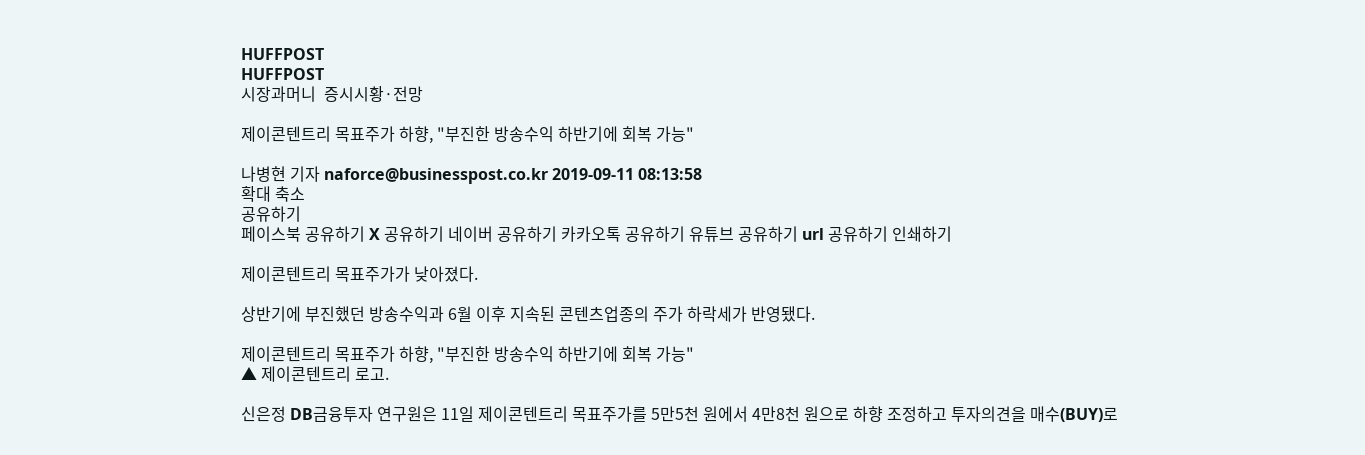HUFFPOST
HUFFPOST
시장과머니  증시시황·전망

제이콘텐트리 목표주가 하향, "부진한 방송수익 하반기에 회복 가능"

나병현 기자 naforce@businesspost.co.kr 2019-09-11 08:13:58
확대 축소
공유하기
페이스북 공유하기 X 공유하기 네이버 공유하기 카카오톡 공유하기 유튜브 공유하기 url 공유하기 인쇄하기

제이콘텐트리 목표주가가 낮아졌다.

상반기에 부진했던 방송수익과 6월 이후 지속된 콘텐츠업종의 주가 하락세가 반영됐다.

제이콘텐트리 목표주가 하향, "부진한 방송수익 하반기에 회복 가능"
▲ 제이콘텐트리 로고.

신은정 DB금융투자 연구원은 11일 제이콘텐트리 목표주가를 5만5천 원에서 4만8천 원으로 하향 조정하고 투자의견을 매수(BUY)로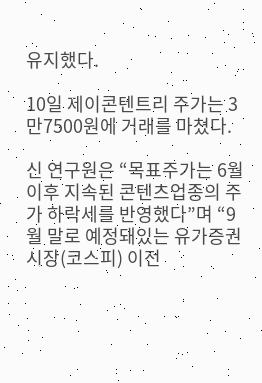유지했다.

10일 제이콘텐트리 주가는 3만7500원에 거래를 마쳤다.

신 연구원은 “목표주가는 6월 이후 지속된 콘텐츠업종의 주가 하락세를 반영했다”며 “9월 말로 예정돼있는 유가증권시장(코스피) 이전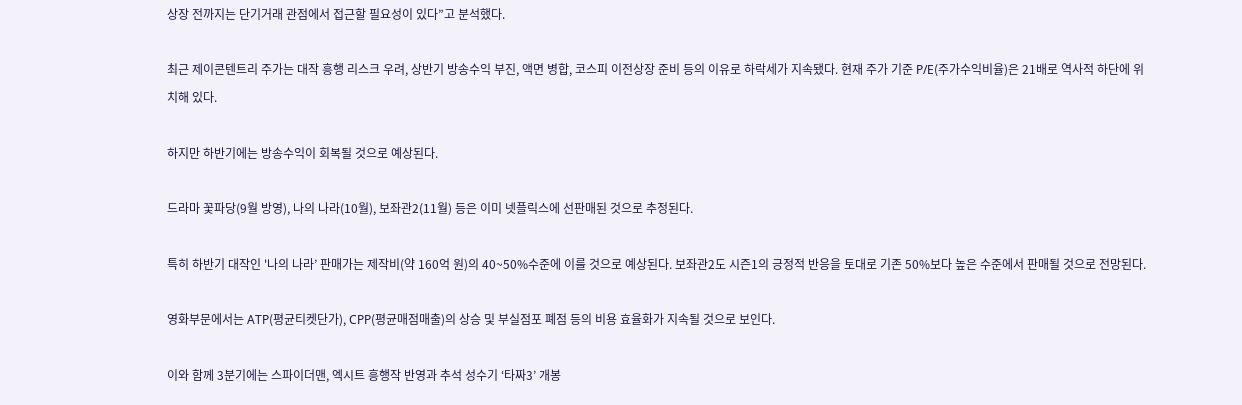상장 전까지는 단기거래 관점에서 접근할 필요성이 있다”고 분석했다.

최근 제이콘텐트리 주가는 대작 흥행 리스크 우려, 상반기 방송수익 부진, 액면 병합, 코스피 이전상장 준비 등의 이유로 하락세가 지속됐다. 현재 주가 기준 P/E(주가수익비율)은 21배로 역사적 하단에 위치해 있다.

하지만 하반기에는 방송수익이 회복될 것으로 예상된다.

드라마 꽃파당(9월 방영), 나의 나라(10월), 보좌관2(11월) 등은 이미 넷플릭스에 선판매된 것으로 추정된다.

특히 하반기 대작인 '나의 나라’ 판매가는 제작비(약 160억 원)의 40~50%수준에 이를 것으로 예상된다. 보좌관2도 시즌1의 긍정적 반응을 토대로 기존 50%보다 높은 수준에서 판매될 것으로 전망된다.

영화부문에서는 ATP(평균티켓단가), CPP(평균매점매출)의 상승 및 부실점포 폐점 등의 비용 효율화가 지속될 것으로 보인다.

이와 함께 3분기에는 스파이더맨, 엑시트 흥행작 반영과 추석 성수기 ‘타짜3’ 개봉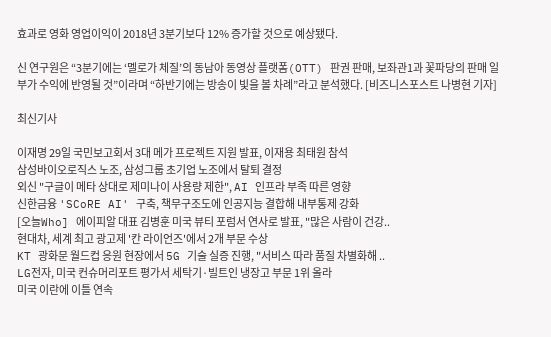효과로 영화 영업이익이 2018년 3분기보다 12% 증가할 것으로 예상됐다.

신 연구원은 “3분기에는 ‘멜로가 체질’의 동남아 동영상 플랫폼(OTT) 판권 판매, 보좌관1과 꽃파당의 판매 일부가 수익에 반영될 것”이라며 “하반기에는 방송이 빛을 볼 차례”라고 분석했다. [비즈니스포스트 나병현 기자]

최신기사

이재명 29일 국민보고회서 3대 메가 프로젝트 지원 발표, 이재용 최태원 참석
삼성바이오로직스 노조, 삼성그룹 초기업 노조에서 탈퇴 결정
외신 "구글이 메타 상대로 제미나이 사용량 제한", AI 인프라 부족 따른 영향
신한금융 'SCoRE AI' 구축, 책무구조도에 인공지능 결합해 내부통제 강화
[오늘Who] 에이피알 대표 김병훈 미국 뷰티 포럼서 연사로 발표, "많은 사람이 건강..
현대차, 세계 최고 광고제 '칸 라이언즈'에서 2개 부문 수상
KT 광화문 월드컵 응원 현장에서 5G 기술 실증 진행, "서비스 따라 품질 차별화해 ..
LG전자, 미국 컨슈머리포트 평가서 세탁기·빌트인 냉장고 부문 1위 올라
미국 이란에 이틀 연속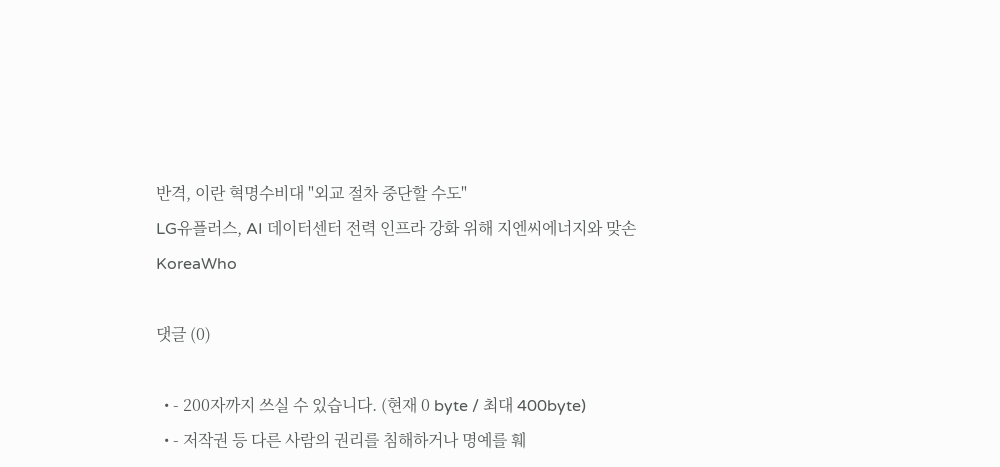반격, 이란 혁명수비대 "외교 절차 중단할 수도"
LG유플러스, AI 데이터센터 전력 인프라 강화 위해 지엔씨에너지와 맞손
KoreaWho

댓글 (0)

  • - 200자까지 쓰실 수 있습니다. (현재 0 byte / 최대 400byte)
  • - 저작권 등 다른 사람의 권리를 침해하거나 명예를 훼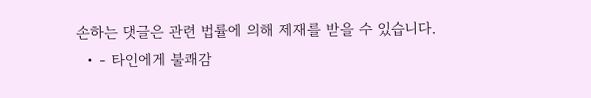손하는 댓글은 관련 법률에 의해 제재를 받을 수 있습니다.
  • - 타인에게 불쾌감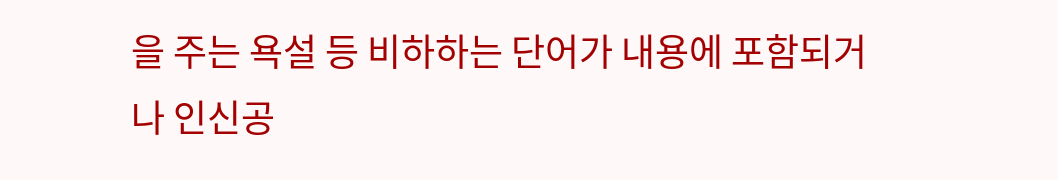을 주는 욕설 등 비하하는 단어가 내용에 포함되거나 인신공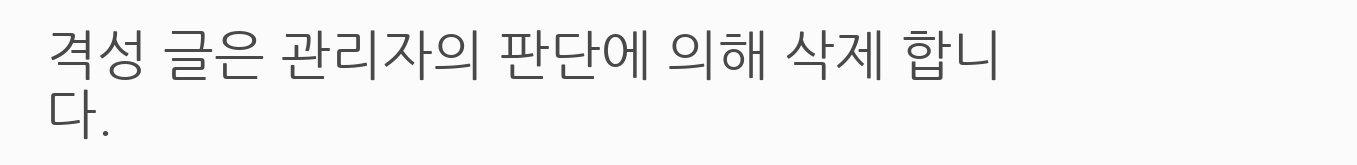격성 글은 관리자의 판단에 의해 삭제 합니다.